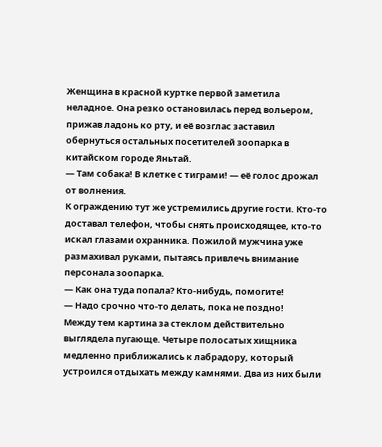Женщина в красной куртке первой заметила неладное. Она резко остановилась перед вольером, прижав ладонь ко рту, и её возглас заставил обернуться остальных посетителей зоопарка в китайском городе Яньтай.
— Там собака! В клетке с тиграми! — её голос дрожал от волнения.
К ограждению тут же устремились другие гости. Кто-то доставал телефон, чтобы снять происходящее, кто-то искал глазами охранника. Пожилой мужчина уже размахивал руками, пытаясь привлечь внимание персонала зоопарка.
— Как она туда попала? Кто-нибудь, помогите!
— Надо срочно что-то делать, пока не поздно!
Между тем картина за стеклом действительно выглядела пугающе. Четыре полосатых хищника медленно приближались к лабрадору, который устроился отдыхать между камнями. Два из них были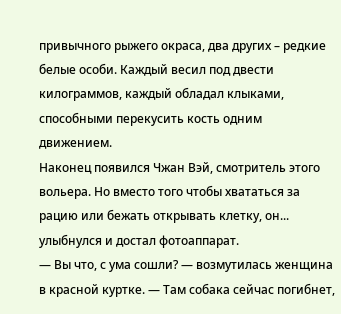привычного рыжего окраса, два других – редкие белые особи. Каждый весил под двести килограммов, каждый обладал клыками, способными перекусить кость одним движением.
Наконец появился Чжан Вэй, смотритель этого вольера. Но вместо того чтобы хвататься за рацию или бежать открывать клетку, он... улыбнулся и достал фотоаппарат.
— Вы что, с ума сошли? — возмутилась женщина в красной куртке. — Там собака сейчас погибнет,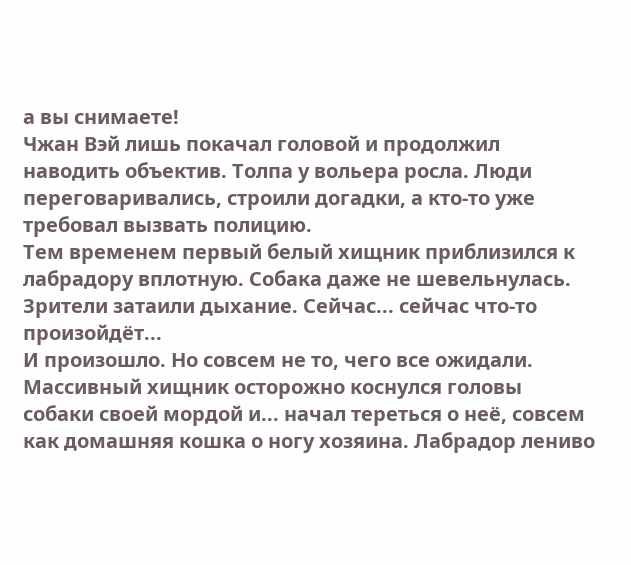а вы снимаете!
Чжан Вэй лишь покачал головой и продолжил наводить объектив. Толпа у вольера росла. Люди переговаривались, строили догадки, а кто-то уже требовал вызвать полицию.
Тем временем первый белый хищник приблизился к лабрадору вплотную. Собака даже не шевельнулась. Зрители затаили дыхание. Сейчас... сейчас что-то произойдёт...
И произошло. Но совсем не то, чего все ожидали.
Массивный хищник осторожно коснулся головы собаки своей мордой и... начал тереться о неё, совсем как домашняя кошка о ногу хозяина. Лабрадор лениво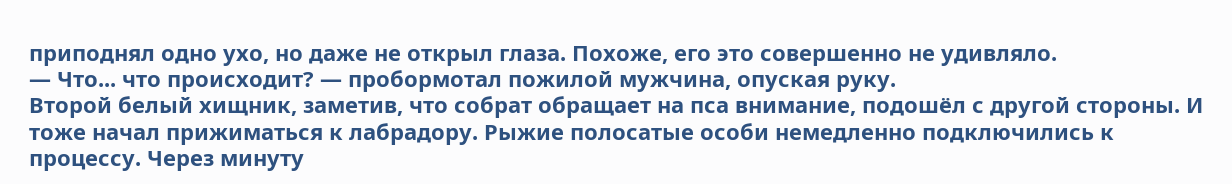приподнял одно ухо, но даже не открыл глаза. Похоже, его это совершенно не удивляло.
— Что... что происходит? — пробормотал пожилой мужчина, опуская руку.
Второй белый хищник, заметив, что собрат обращает на пса внимание, подошёл с другой стороны. И тоже начал прижиматься к лабрадору. Рыжие полосатые особи немедленно подключились к процессу. Через минуту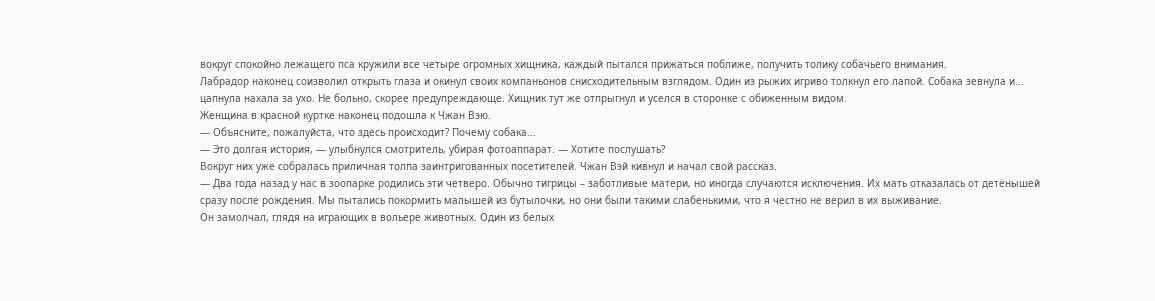вокруг спокойно лежащего пса кружили все четыре огромных хищника, каждый пытался прижаться поближе, получить толику собачьего внимания.
Лабрадор наконец соизволил открыть глаза и окинул своих компаньонов снисходительным взглядом. Один из рыжих игриво толкнул его лапой. Собака зевнула и... цапнула нахала за ухо. Не больно, скорее предупреждающе. Хищник тут же отпрыгнул и уселся в сторонке с обиженным видом.
Женщина в красной куртке наконец подошла к Чжан Вэю.
— Объясните, пожалуйста, что здесь происходит? Почему собака...
— Это долгая история, — улыбнулся смотритель, убирая фотоаппарат. — Хотите послушать?
Вокруг них уже собралась приличная толпа заинтригованных посетителей. Чжан Вэй кивнул и начал свой рассказ.
— Два года назад у нас в зоопарке родились эти четверо. Обычно тигрицы – заботливые матери, но иногда случаются исключения. Их мать отказалась от детёнышей сразу после рождения. Мы пытались покормить малышей из бутылочки, но они были такими слабенькими, что я честно не верил в их выживание.
Он замолчал, глядя на играющих в вольере животных. Один из белых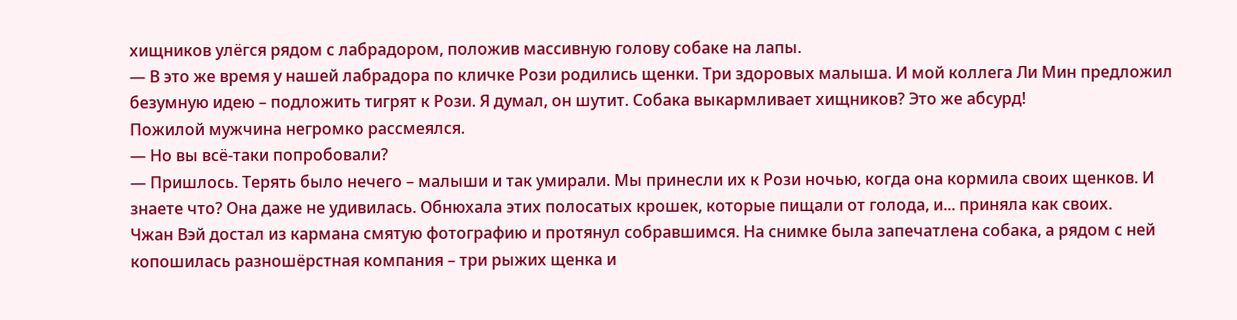хищников улёгся рядом с лабрадором, положив массивную голову собаке на лапы.
— В это же время у нашей лабрадора по кличке Рози родились щенки. Три здоровых малыша. И мой коллега Ли Мин предложил безумную идею – подложить тигрят к Рози. Я думал, он шутит. Собака выкармливает хищников? Это же абсурд!
Пожилой мужчина негромко рассмеялся.
— Но вы всё-таки попробовали?
— Пришлось. Терять было нечего – малыши и так умирали. Мы принесли их к Рози ночью, когда она кормила своих щенков. И знаете что? Она даже не удивилась. Обнюхала этих полосатых крошек, которые пищали от голода, и... приняла как своих.
Чжан Вэй достал из кармана смятую фотографию и протянул собравшимся. На снимке была запечатлена собака, а рядом с ней копошилась разношёрстная компания – три рыжих щенка и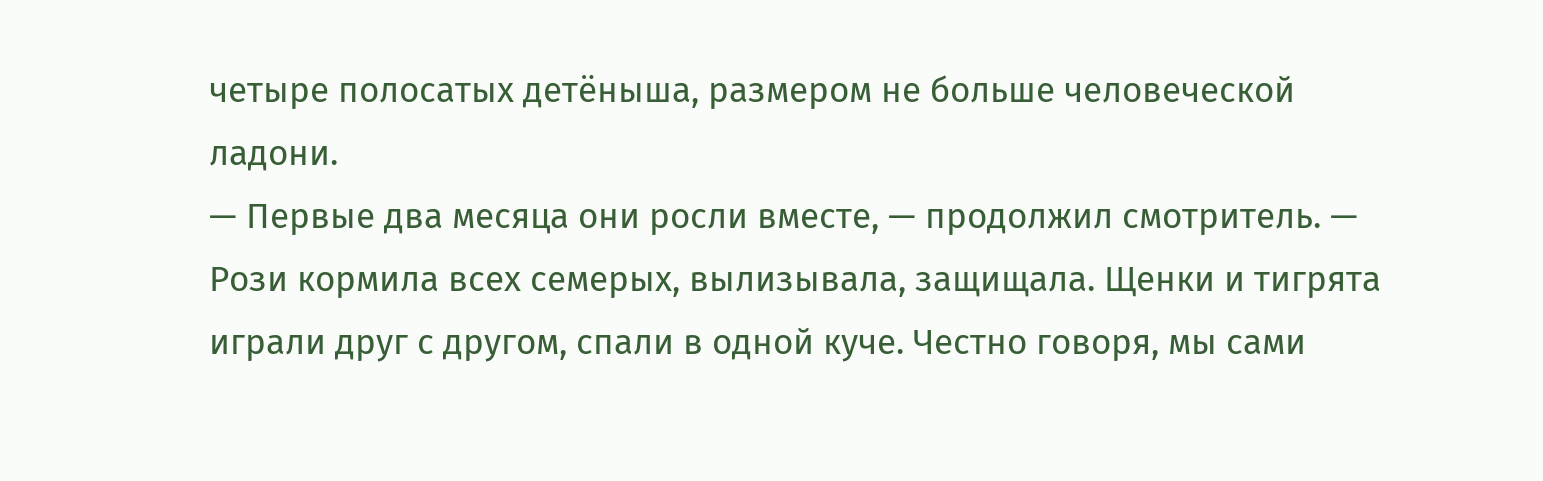четыре полосатых детёныша, размером не больше человеческой ладони.
— Первые два месяца они росли вместе, — продолжил смотритель. — Рози кормила всех семерых, вылизывала, защищала. Щенки и тигрята играли друг с другом, спали в одной куче. Честно говоря, мы сами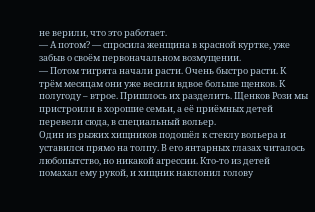не верили, что это работает.
— А потом? — спросила женщина в красной куртке, уже забыв о своём первоначальном возмущении.
— Потом тигрята начали расти. Очень быстро расти. К трём месяцам они уже весили вдвое больше щенков. К полугоду – втрое. Пришлось их разделить. Щенков Рози мы пристроили в хорошие семьи, а её приёмных детей перевели сюда, в специальный вольер.
Один из рыжих хищников подошёл к стеклу вольера и уставился прямо на толпу. В его янтарных глазах читалось любопытство, но никакой агрессии. Кто-то из детей помахал ему рукой, и хищник наклонил голову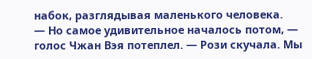набок, разглядывая маленького человека.
— Но самое удивительное началось потом, — голос Чжан Вэя потеплел. — Рози скучала. Мы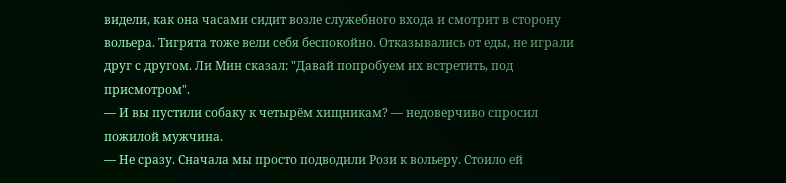видели, как она часами сидит возле служебного входа и смотрит в сторону вольера. Тигрята тоже вели себя беспокойно. Отказывались от еды, не играли друг с другом. Ли Мин сказал: "Давай попробуем их встретить, под присмотром".
— И вы пустили собаку к четырём хищникам? — недоверчиво спросил пожилой мужчина.
— Не сразу. Сначала мы просто подводили Рози к вольеру. Стоило ей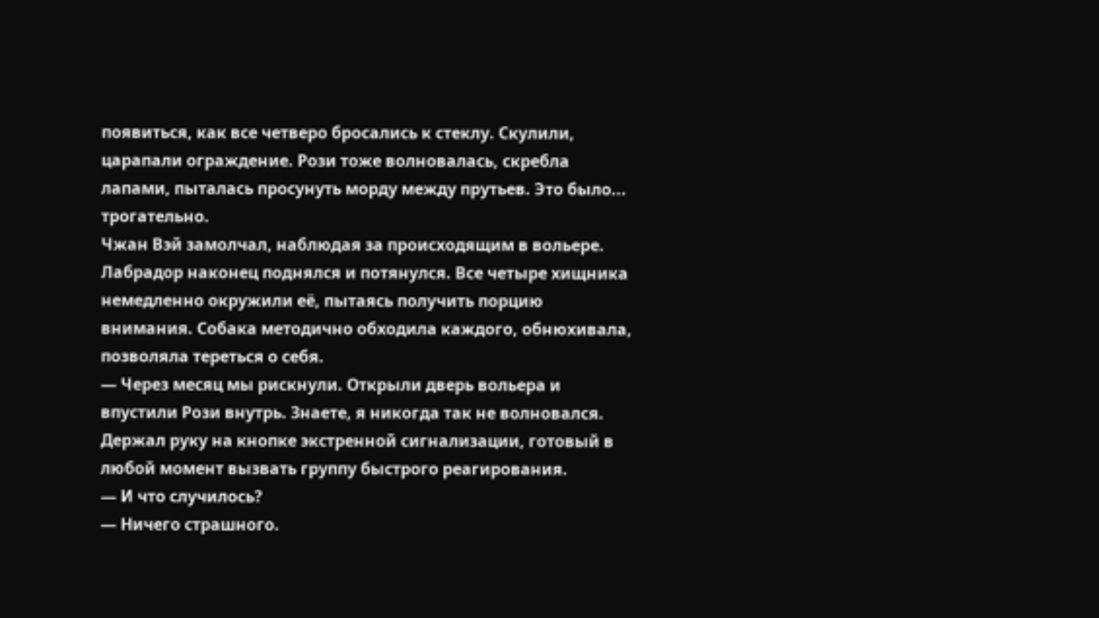появиться, как все четверо бросались к стеклу. Скулили, царапали ограждение. Рози тоже волновалась, скребла лапами, пыталась просунуть морду между прутьев. Это было... трогательно.
Чжан Вэй замолчал, наблюдая за происходящим в вольере. Лабрадор наконец поднялся и потянулся. Все четыре хищника немедленно окружили её, пытаясь получить порцию внимания. Собака методично обходила каждого, обнюхивала, позволяла тереться о себя.
— Через месяц мы рискнули. Открыли дверь вольера и впустили Рози внутрь. Знаете, я никогда так не волновался. Держал руку на кнопке экстренной сигнализации, готовый в любой момент вызвать группу быстрого реагирования.
— И что случилось?
— Ничего страшного.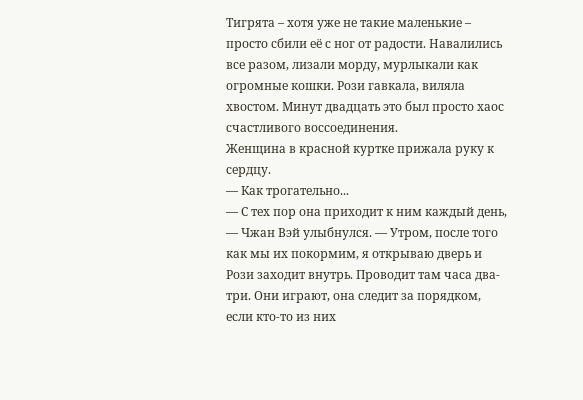Тигрята – хотя уже не такие маленькие – просто сбили её с ног от радости. Навалились все разом, лизали морду, мурлыкали как огромные кошки. Рози гавкала, виляла хвостом. Минут двадцать это был просто хаос счастливого воссоединения.
Женщина в красной куртке прижала руку к сердцу.
— Как трогательно...
— С тех пор она приходит к ним каждый день, — Чжан Вэй улыбнулся. — Утром, после того как мы их покормим, я открываю дверь и Рози заходит внутрь. Проводит там часа два-три. Они играют, она следит за порядком, если кто-то из них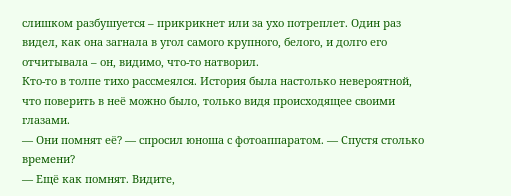слишком разбушуется – прикрикнет или за ухо потреплет. Один раз видел, как она загнала в угол самого крупного, белого, и долго его отчитывала – он, видимо, что-то натворил.
Кто-то в толпе тихо рассмеялся. История была настолько невероятной, что поверить в неё можно было, только видя происходящее своими глазами.
— Они помнят её? — спросил юноша с фотоаппаратом. — Спустя столько времени?
— Ещё как помнят. Видите,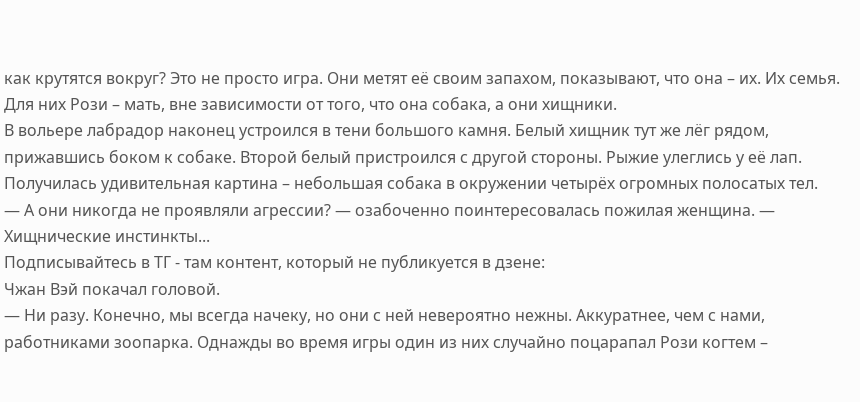как крутятся вокруг? Это не просто игра. Они метят её своим запахом, показывают, что она – их. Их семья. Для них Рози – мать, вне зависимости от того, что она собака, а они хищники.
В вольере лабрадор наконец устроился в тени большого камня. Белый хищник тут же лёг рядом, прижавшись боком к собаке. Второй белый пристроился с другой стороны. Рыжие улеглись у её лап. Получилась удивительная картина – небольшая собака в окружении четырёх огромных полосатых тел.
— А они никогда не проявляли агрессии? — озабоченно поинтересовалась пожилая женщина. — Хищнические инстинкты...
Подписывайтесь в ТГ - там контент, который не публикуется в дзене:
Чжан Вэй покачал головой.
— Ни разу. Конечно, мы всегда начеку, но они с ней невероятно нежны. Аккуратнее, чем с нами, работниками зоопарка. Однажды во время игры один из них случайно поцарапал Рози когтем –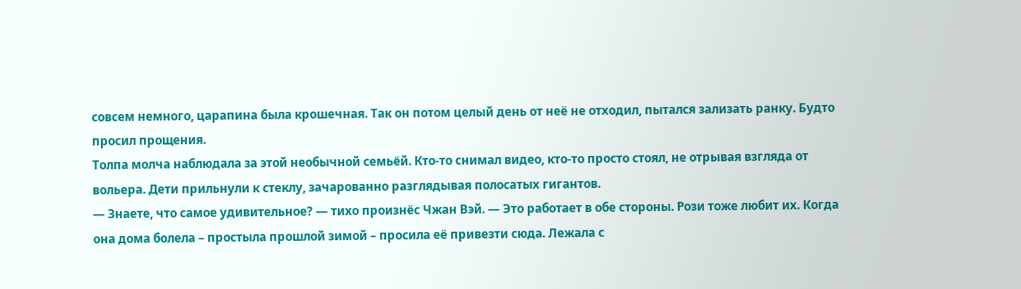совсем немного, царапина была крошечная. Так он потом целый день от неё не отходил, пытался зализать ранку. Будто просил прощения.
Толпа молча наблюдала за этой необычной семьёй. Кто-то снимал видео, кто-то просто стоял, не отрывая взгляда от вольера. Дети прильнули к стеклу, зачарованно разглядывая полосатых гигантов.
— Знаете, что самое удивительное? — тихо произнёс Чжан Вэй. — Это работает в обе стороны. Рози тоже любит их. Когда она дома болела – простыла прошлой зимой – просила её привезти сюда. Лежала с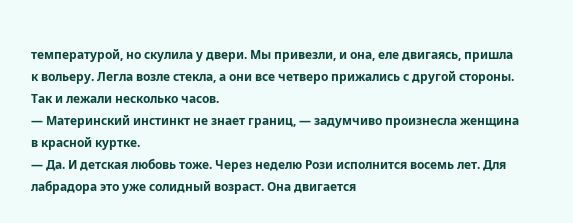температурой, но скулила у двери. Мы привезли, и она, еле двигаясь, пришла к вольеру. Легла возле стекла, а они все четверо прижались с другой стороны. Так и лежали несколько часов.
— Материнский инстинкт не знает границ, — задумчиво произнесла женщина в красной куртке.
— Да. И детская любовь тоже. Через неделю Рози исполнится восемь лет. Для лабрадора это уже солидный возраст. Она двигается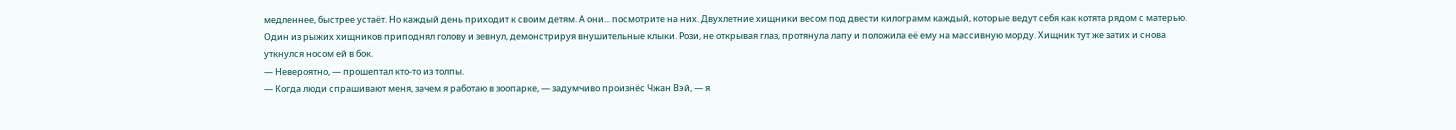медленнее, быстрее устаёт. Но каждый день приходит к своим детям. А они... посмотрите на них. Двухлетние хищники весом под двести килограмм каждый, которые ведут себя как котята рядом с матерью.
Один из рыжих хищников приподнял голову и зевнул, демонстрируя внушительные клыки. Рози, не открывая глаз, протянула лапу и положила её ему на массивную морду. Хищник тут же затих и снова уткнулся носом ей в бок.
— Невероятно, — прошептал кто-то из толпы.
— Когда люди спрашивают меня, зачем я работаю в зоопарке, — задумчиво произнёс Чжан Вэй, — я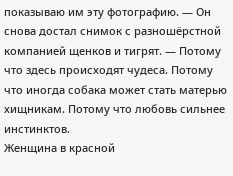показываю им эту фотографию. — Он снова достал снимок с разношёрстной компанией щенков и тигрят. — Потому что здесь происходят чудеса. Потому что иногда собака может стать матерью хищникам. Потому что любовь сильнее инстинктов.
Женщина в красной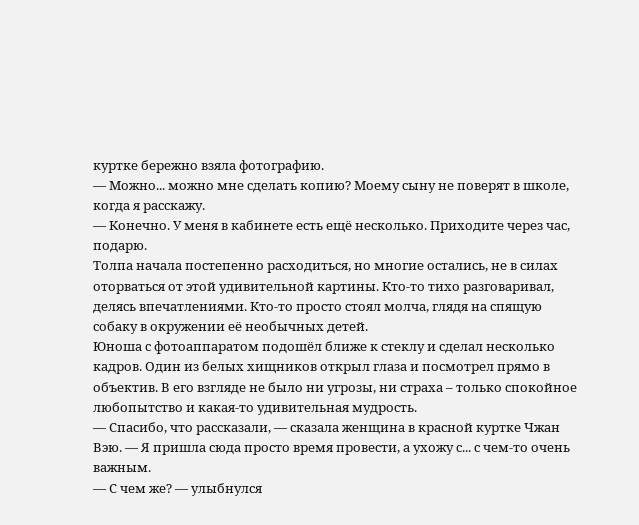куртке бережно взяла фотографию.
— Можно... можно мне сделать копию? Моему сыну не поверят в школе, когда я расскажу.
— Конечно. У меня в кабинете есть ещё несколько. Приходите через час, подарю.
Толпа начала постепенно расходиться, но многие остались, не в силах оторваться от этой удивительной картины. Кто-то тихо разговаривал, делясь впечатлениями. Кто-то просто стоял молча, глядя на спящую собаку в окружении её необычных детей.
Юноша с фотоаппаратом подошёл ближе к стеклу и сделал несколько кадров. Один из белых хищников открыл глаза и посмотрел прямо в объектив. В его взгляде не было ни угрозы, ни страха – только спокойное любопытство и какая-то удивительная мудрость.
— Спасибо, что рассказали, — сказала женщина в красной куртке Чжан Вэю. — Я пришла сюда просто время провести, а ухожу с... с чем-то очень важным.
— С чем же? — улыбнулся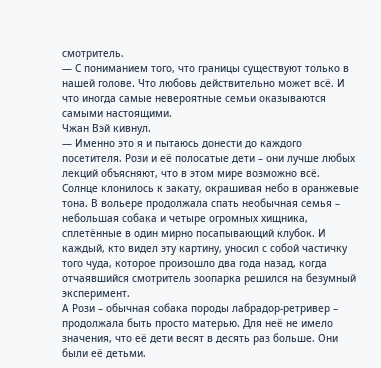смотритель.
— С пониманием того, что границы существуют только в нашей голове. Что любовь действительно может всё. И что иногда самые невероятные семьи оказываются самыми настоящими.
Чжан Вэй кивнул.
— Именно это я и пытаюсь донести до каждого посетителя. Рози и её полосатые дети – они лучше любых лекций объясняют, что в этом мире возможно всё.
Солнце клонилось к закату, окрашивая небо в оранжевые тона. В вольере продолжала спать необычная семья – небольшая собака и четыре огромных хищника, сплетённые в один мирно посапывающий клубок. И каждый, кто видел эту картину, уносил с собой частичку того чуда, которое произошло два года назад, когда отчаявшийся смотритель зоопарка решился на безумный эксперимент.
А Рози – обычная собака породы лабрадор-ретривер – продолжала быть просто матерью. Для неё не имело значения, что её дети весят в десять раз больше. Они были её детьми.